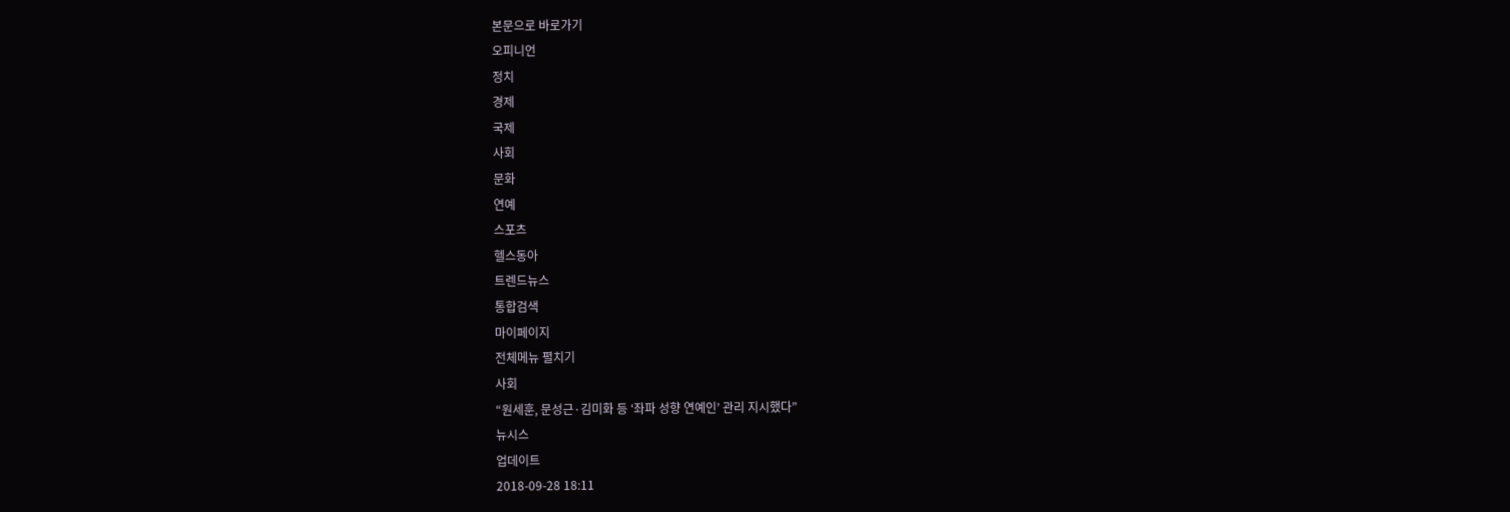본문으로 바로가기
오피니언
정치
경제
국제
사회
문화
연예
스포츠
헬스동아
트렌드뉴스
통합검색
마이페이지
전체메뉴 펼치기
사회
“원세훈, 문성근·김미화 등 ‘좌파 성향 연예인’ 관리 지시했다”
뉴시스
업데이트
2018-09-28 18:11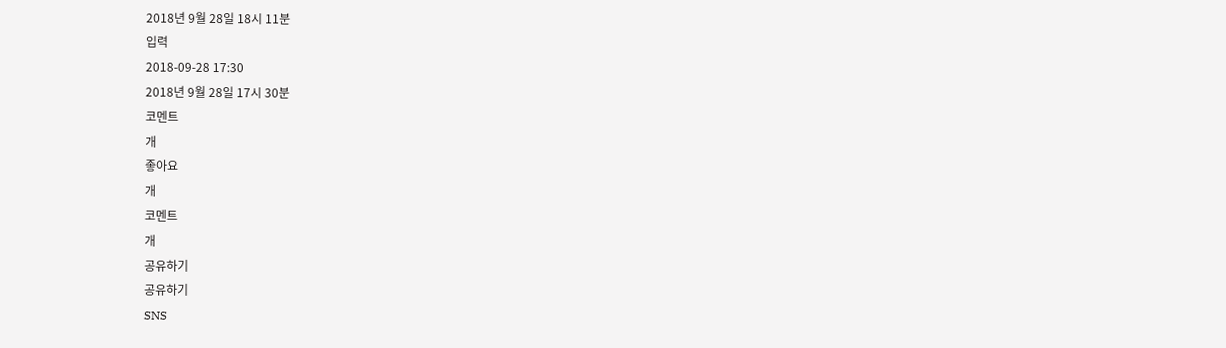2018년 9월 28일 18시 11분
입력
2018-09-28 17:30
2018년 9월 28일 17시 30분
코멘트
개
좋아요
개
코멘트
개
공유하기
공유하기
SNS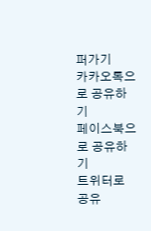퍼가기
카카오톡으로 공유하기
페이스북으로 공유하기
트위터로 공유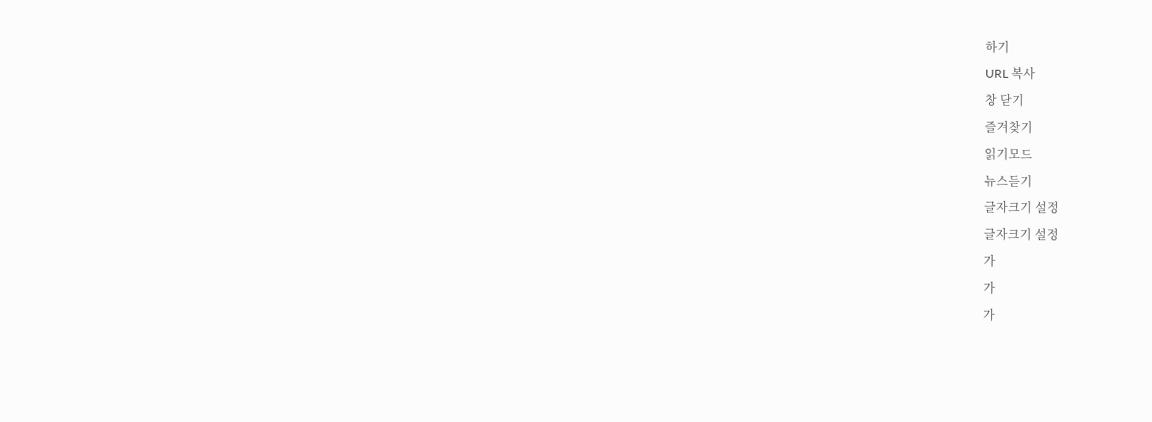하기
URL 복사
창 닫기
즐겨찾기
읽기모드
뉴스듣기
글자크기 설정
글자크기 설정
가
가
가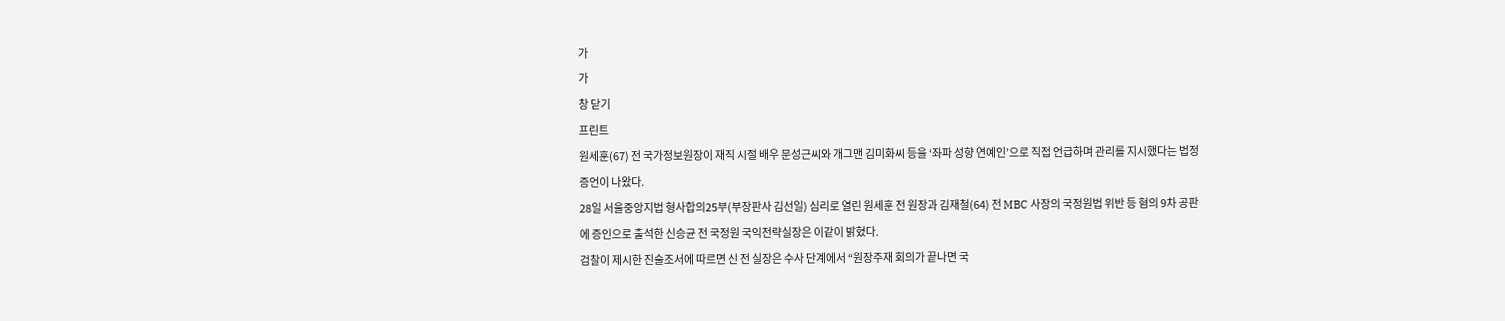가
가
창 닫기
프린트
원세훈(67) 전 국가정보원장이 재직 시절 배우 문성근씨와 개그맨 김미화씨 등을 ‘좌파 성향 연예인’으로 직접 언급하며 관리를 지시했다는 법정 증언이 나왔다.
28일 서울중앙지법 형사합의25부(부장판사 김선일) 심리로 열린 원세훈 전 원장과 김재철(64) 전 MBC 사장의 국정원법 위반 등 혐의 9차 공판에 증인으로 출석한 신승균 전 국정원 국익전략실장은 이같이 밝혔다.
검찰이 제시한 진술조서에 따르면 신 전 실장은 수사 단계에서 “원장주재 회의가 끝나면 국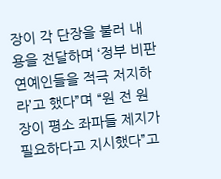장이 각 단장을 불러 내용을 전달하며 ‘정부 비판 연예인들을 적극 저지하라’고 했다”며 “원 전 원장이 평소 좌파들 제지가 필요하다고 지시했다”고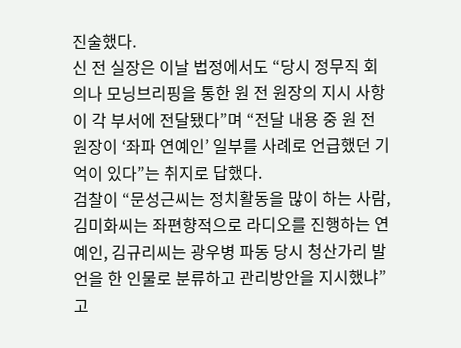진술했다.
신 전 실장은 이날 법정에서도 “당시 정무직 회의나 모닝브리핑을 통한 원 전 원장의 지시 사항이 각 부서에 전달됐다”며 “전달 내용 중 원 전 원장이 ‘좌파 연예인’ 일부를 사례로 언급했던 기억이 있다”는 취지로 답했다.
검찰이 “문성근씨는 정치활동을 많이 하는 사람, 김미화씨는 좌편향적으로 라디오를 진행하는 연예인, 김규리씨는 광우병 파동 당시 청산가리 발언을 한 인물로 분류하고 관리방안을 지시했냐”고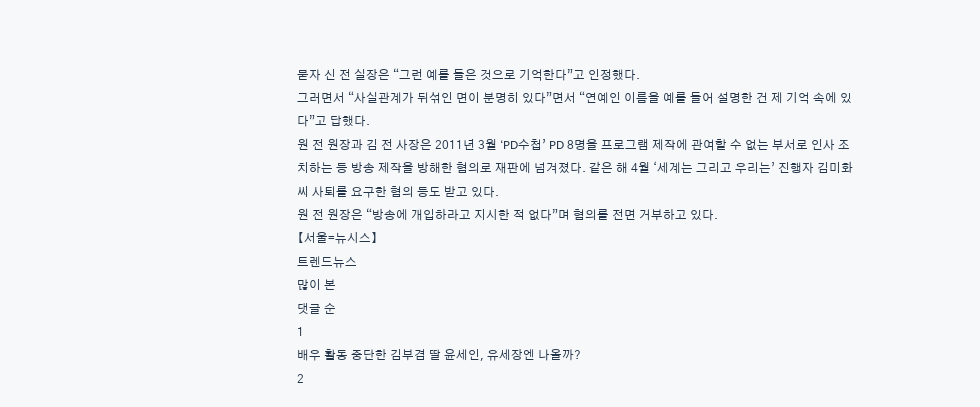묻자 신 전 실장은 “그런 예를 들은 것으로 기억한다”고 인정했다.
그러면서 “사실관계가 뒤섞인 면이 분명히 있다”면서 “연예인 이름을 예를 들어 설명한 건 제 기억 속에 있다”고 답했다.
원 전 원장과 김 전 사장은 2011년 3월 ‘PD수첩’ PD 8명을 프로그램 제작에 관여할 수 없는 부서로 인사 조치하는 등 방송 제작을 방해한 혐의로 재판에 넘겨졌다. 같은 해 4월 ‘세계는 그리고 우리는’ 진행자 김미화씨 사퇴를 요구한 혐의 등도 받고 있다.
원 전 원장은 “방송에 개입하라고 지시한 적 없다”며 혐의를 전면 거부하고 있다.
【서울=뉴시스】
트렌드뉴스
많이 본
댓글 순
1
배우 활동 중단한 김부겸 딸 윤세인, 유세장엔 나올까?
2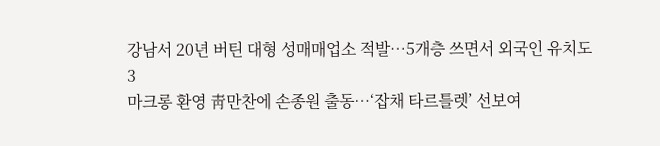강남서 20년 버틴 대형 성매매업소 적발…5개층 쓰면서 외국인 유치도
3
마크롱 환영 靑만찬에 손종원 출동…‘잡채 타르틀렛’ 선보여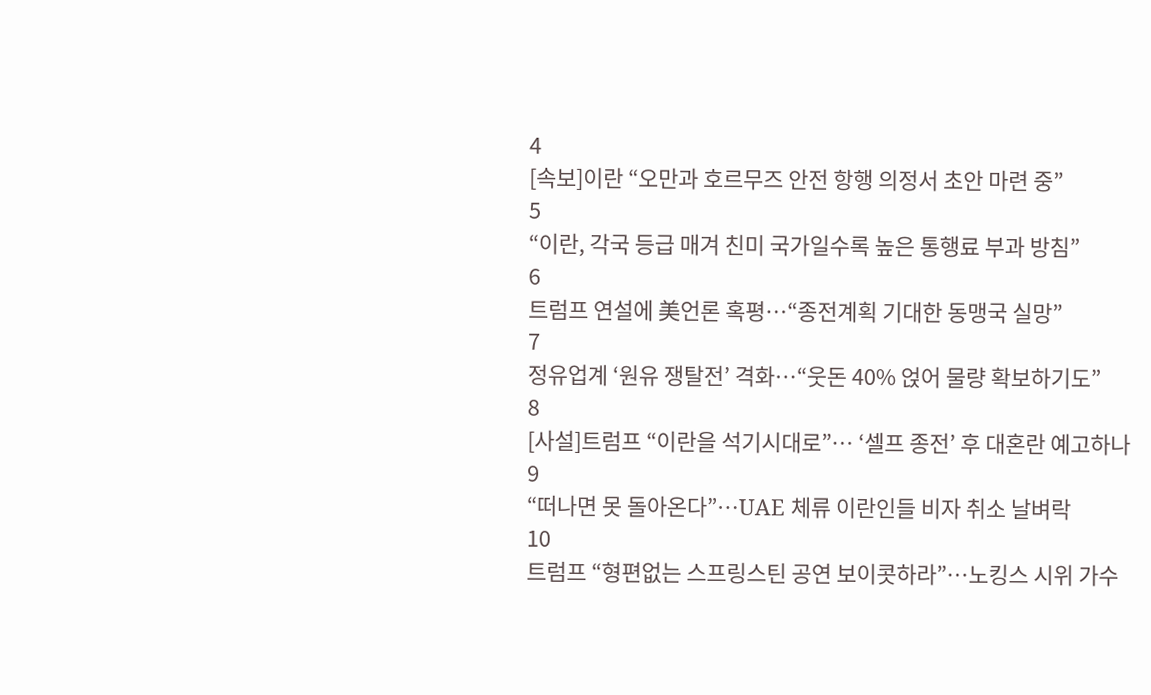4
[속보]이란 “오만과 호르무즈 안전 항행 의정서 초안 마련 중”
5
“이란, 각국 등급 매겨 친미 국가일수록 높은 통행료 부과 방침”
6
트럼프 연설에 美언론 혹평…“종전계획 기대한 동맹국 실망”
7
정유업계 ‘원유 쟁탈전’ 격화…“웃돈 40% 얹어 물량 확보하기도”
8
[사설]트럼프 “이란을 석기시대로”… ‘셀프 종전’ 후 대혼란 예고하나
9
“떠나면 못 돌아온다”…UAE 체류 이란인들 비자 취소 날벼락
10
트럼프 “형편없는 스프링스틴 공연 보이콧하라”…노킹스 시위 가수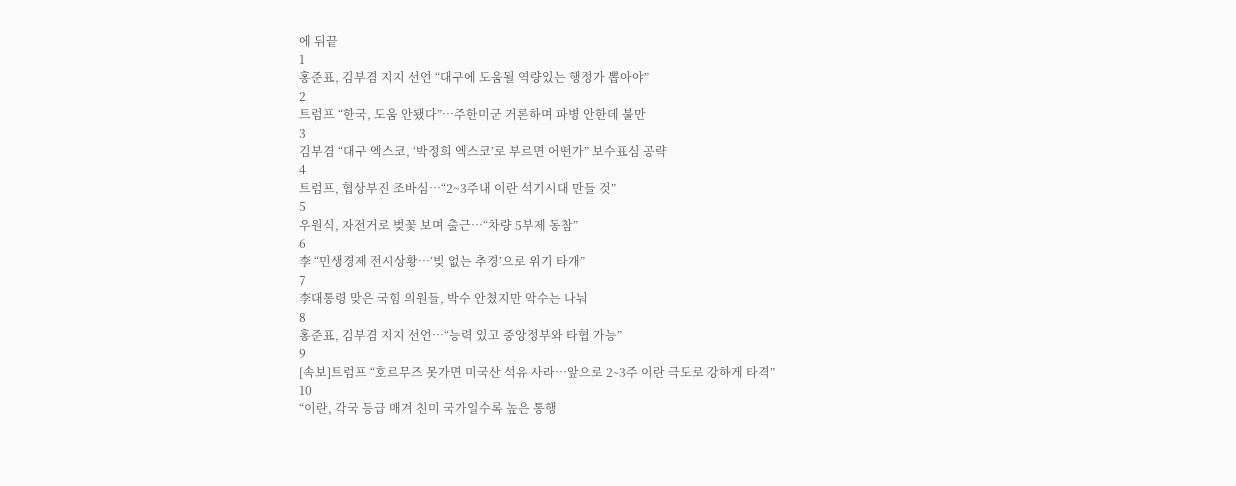에 뒤끝
1
홍준표, 김부겸 지지 선언 “대구에 도움될 역량있는 행정가 뽑아야”
2
트럼프 “한국, 도움 안됐다”…주한미군 거론하며 파병 안한데 불만
3
김부겸 “대구 엑스코, ‘박정희 엑스코’로 부르면 어떤가” 보수표심 공략
4
트럼프, 협상부진 조바심…“2~3주내 이란 석기시대 만들 것”
5
우원식, 자전거로 벚꽃 보며 출근…“차량 5부제 동참”
6
李 “민생경제 전시상황…‘빚 없는 추경’으로 위기 타개”
7
李대통령 맞은 국힘 의원들, 박수 안쳤지만 악수는 나눠
8
홍준표, 김부겸 지지 선언…“능력 있고 중앙정부와 타협 가능”
9
[속보]트럼프 “호르무즈 못가면 미국산 석유 사라…앞으로 2∼3주 이란 극도로 강하게 타격”
10
“이란, 각국 등급 매겨 친미 국가일수록 높은 통행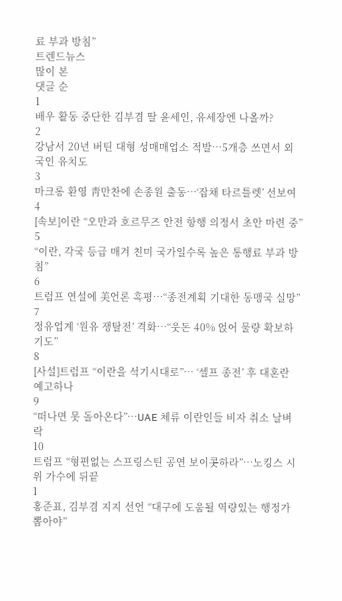료 부과 방침”
트렌드뉴스
많이 본
댓글 순
1
배우 활동 중단한 김부겸 딸 윤세인, 유세장엔 나올까?
2
강남서 20년 버틴 대형 성매매업소 적발…5개층 쓰면서 외국인 유치도
3
마크롱 환영 靑만찬에 손종원 출동…‘잡채 타르틀렛’ 선보여
4
[속보]이란 “오만과 호르무즈 안전 항행 의정서 초안 마련 중”
5
“이란, 각국 등급 매겨 친미 국가일수록 높은 통행료 부과 방침”
6
트럼프 연설에 美언론 혹평…“종전계획 기대한 동맹국 실망”
7
정유업계 ‘원유 쟁탈전’ 격화…“웃돈 40% 얹어 물량 확보하기도”
8
[사설]트럼프 “이란을 석기시대로”… ‘셀프 종전’ 후 대혼란 예고하나
9
“떠나면 못 돌아온다”…UAE 체류 이란인들 비자 취소 날벼락
10
트럼프 “형편없는 스프링스틴 공연 보이콧하라”…노킹스 시위 가수에 뒤끝
1
홍준표, 김부겸 지지 선언 “대구에 도움될 역량있는 행정가 뽑아야”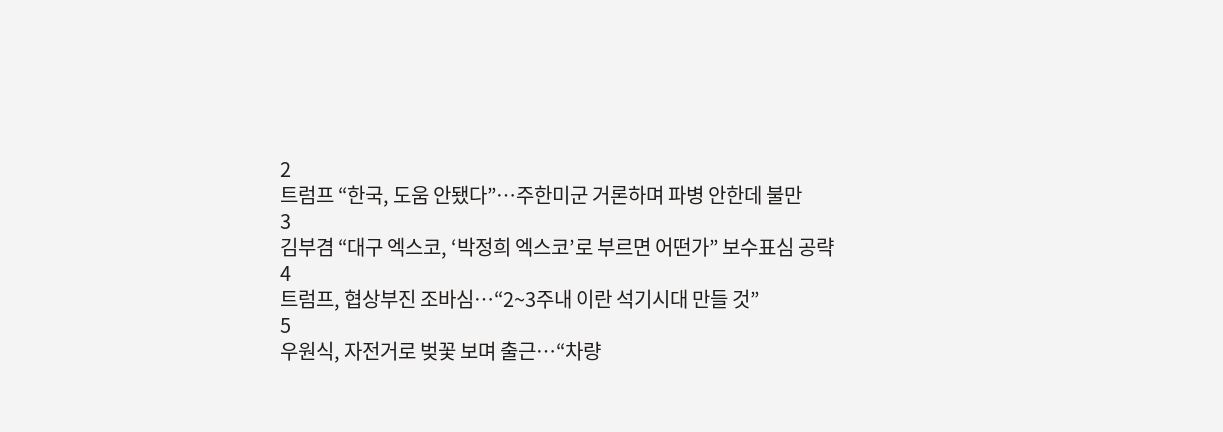2
트럼프 “한국, 도움 안됐다”…주한미군 거론하며 파병 안한데 불만
3
김부겸 “대구 엑스코, ‘박정희 엑스코’로 부르면 어떤가” 보수표심 공략
4
트럼프, 협상부진 조바심…“2~3주내 이란 석기시대 만들 것”
5
우원식, 자전거로 벚꽃 보며 출근…“차량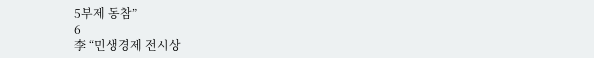5부제 동참”
6
李 “민생경제 전시상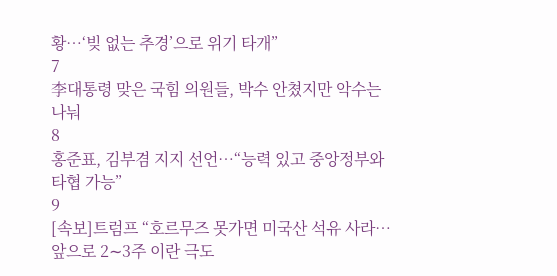황…‘빚 없는 추경’으로 위기 타개”
7
李대통령 맞은 국힘 의원들, 박수 안쳤지만 악수는 나눠
8
홍준표, 김부겸 지지 선언…“능력 있고 중앙정부와 타협 가능”
9
[속보]트럼프 “호르무즈 못가면 미국산 석유 사라…앞으로 2∼3주 이란 극도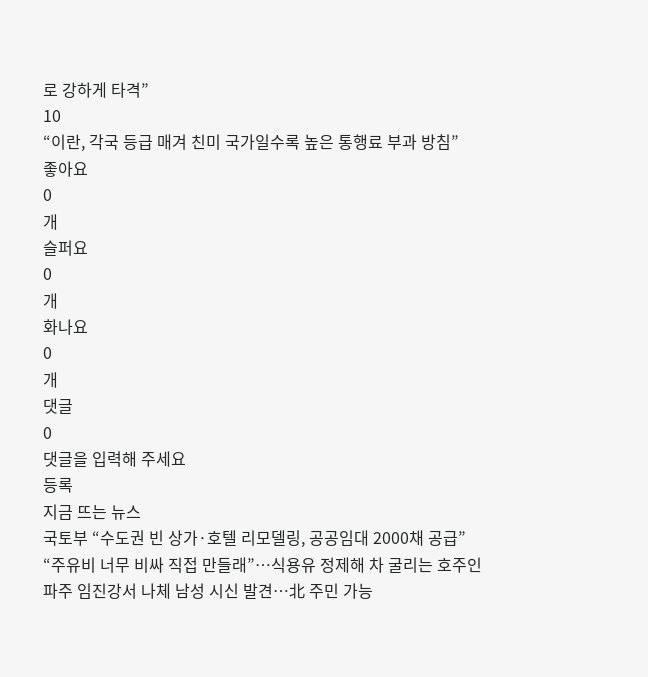로 강하게 타격”
10
“이란, 각국 등급 매겨 친미 국가일수록 높은 통행료 부과 방침”
좋아요
0
개
슬퍼요
0
개
화나요
0
개
댓글
0
댓글을 입력해 주세요
등록
지금 뜨는 뉴스
국토부 “수도권 빈 상가·호텔 리모델링, 공공임대 2000채 공급”
“주유비 너무 비싸 직접 만들래”…식용유 정제해 차 굴리는 호주인
파주 임진강서 나체 남성 시신 발견…北 주민 가능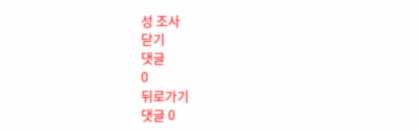성 조사
닫기
댓글
0
뒤로가기
댓글 0